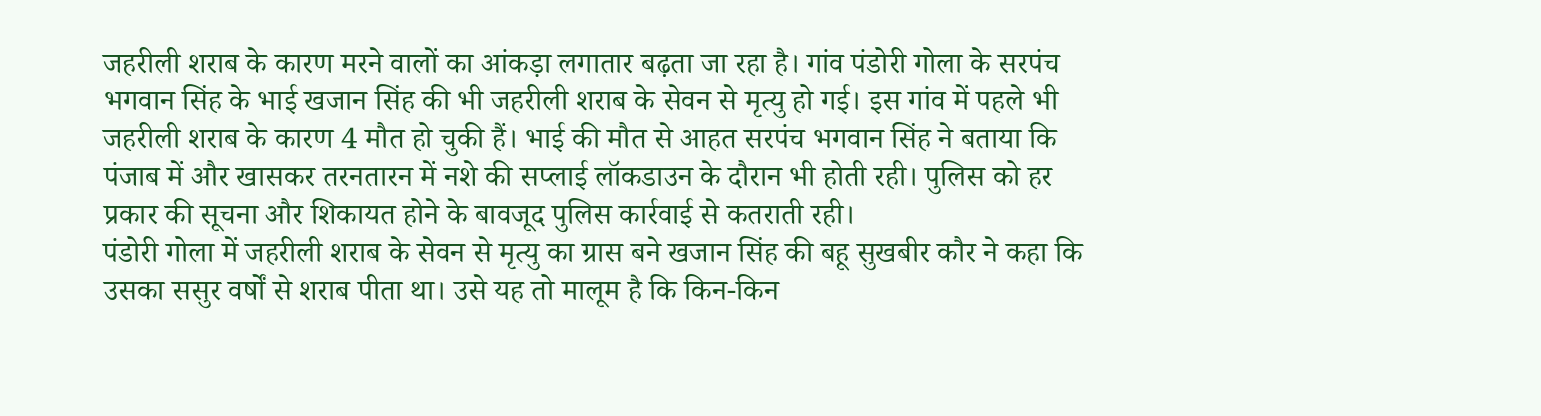जहरीली शराब के कारण मरने वालों का आंकड़ा लगातार बढ़ता जा रहा है। गांव पंडोरी गोला के सरपंच भगवान सिंह के भाई खजान सिंह की भी जहरीली शराब के सेवन से मृत्यु हो गई। इस गांव में पहले भी जहरीली शराब के कारण 4 मौत हो चुकी हैं। भाई की मौत से आहत सरपंच भगवान सिंह ने बताया कि पंजाब में और खासकर तरनतारन में नशे की सप्लाई लॉकडाउन के दौरान भी होती रही। पुलिस को हर प्रकार की सूचना और शिकायत होने के बावजूद पुलिस कार्रवाई से कतराती रही।
पंडोरी गोला में जहरीली शराब के सेवन से मृत्यु का ग्रास बने खजान सिंह की बहू सुखबीर कौर ने कहा कि उसका ससुर वर्षों से शराब पीता था। उसे यह तो मालूम है कि किन-किन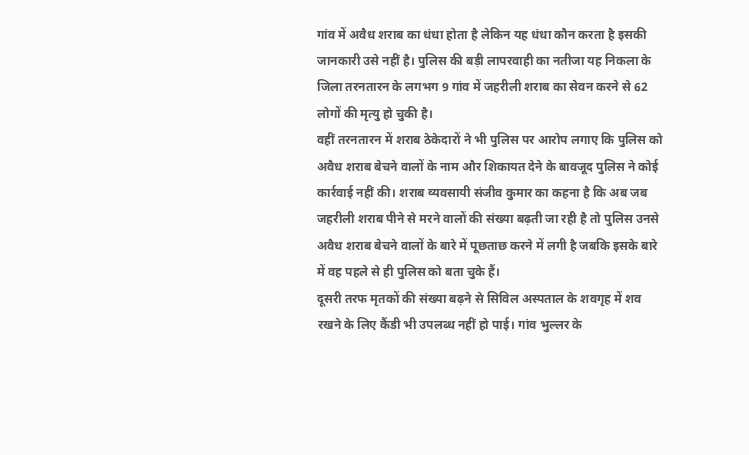गांव में अवैध शराब का धंधा होता है लेकिन यह धंधा कौन करता है इसकी जानकारी उसे नहीं है। पुलिस की बड़ी लापरवाही का नतीजा यह निकला के जिला तरनतारन के लगभग 9 गांव में जहरीली शराब का सेवन करने से 62 लोगों की मृत्यु हो चुकी है।
वहीं तरनतारन में शराब ठेकेदारों ने भी पुलिस पर आरोप लगाए कि पुलिस को अवैध शराब बेचने वालों के नाम और शिकायत देने के बावजूद पुलिस ने कोई कार्रवाई नहीं की। शराब व्यवसायी संजीव कुमार का कहना है कि अब जब जहरीली शराब पीने से मरने वालों की संख्या बढ़ती जा रही है तो पुलिस उनसे अवैध शराब बेचने वालों के बारे में पूछताछ करने में लगी है जबकि इसके बारे में वह पहले से ही पुलिस को बता चुके हैं।
दूसरी तरफ मृतकों की संख्या बढ़ने से सिविल अस्पताल के शवगृह में शव रखने के लिए कैंडी भी उपलब्ध नहीं हो पाई। गांव भुल्लर के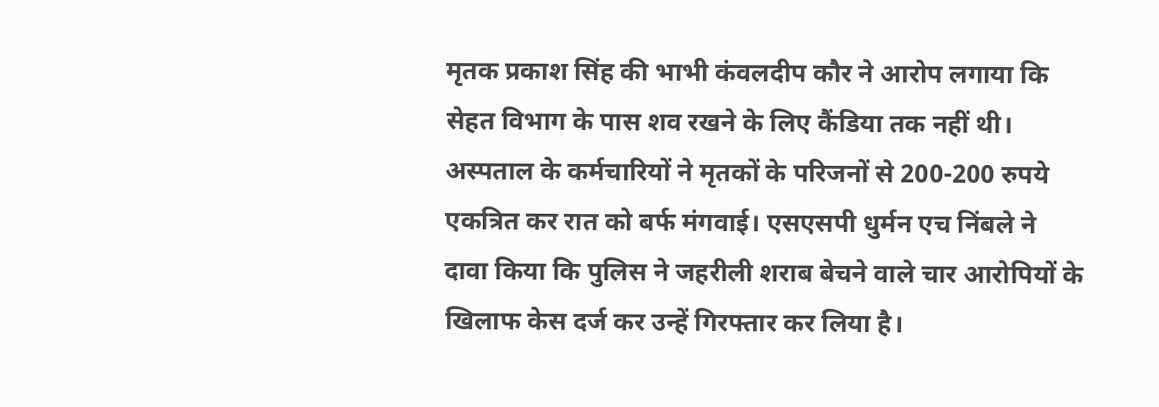मृतक प्रकाश सिंह की भाभी कंवलदीप कौर ने आरोप लगाया कि सेहत विभाग के पास शव रखने के लिए कैंडिया तक नहीं थी। अस्पताल के कर्मचारियों ने मृतकों के परिजनों से 200-200 रुपये एकत्रित कर रात को बर्फ मंगवाई। एसएसपी धुर्मन एच निंबले ने दावा किया कि पुलिस ने जहरीली शराब बेचने वाले चार आरोपियों के खिलाफ केस दर्ज कर उन्हें गिरफ्तार कर लिया है।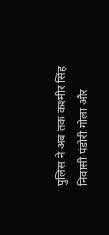पुलिस ने अब तक कश्मीर सिंह निवासी पंडोरी गोला और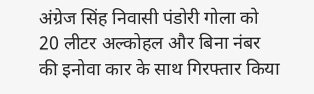अंग्रेज सिंह निवासी पंडोरी गोला को 20 लीटर अल्कोहल और बिना नंबर की इनोवा कार के साथ गिरफ्तार किया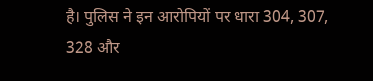है। पुलिस ने इन आरोपियों पर धारा 304, 307, 328 और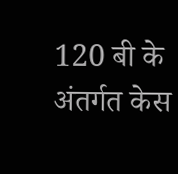120 बी के अंतर्गत केस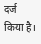दर्ज किया है।